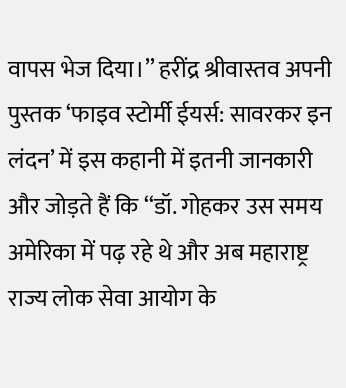वापस भेज दिया।’’ हरींद्र श्रीवास्तव अपनी पुस्तक ‘फाइव स्टोर्मी ईयर्स: सावरकर इन लंदन’ में इस कहानी में इतनी जानकारी और जोड़ते हैं कि ‘‘डॉ. गोहकर उस समय अमेरिका में पढ़ रहे थे और अब महाराष्ट्र राज्य लोक सेवा आयोग के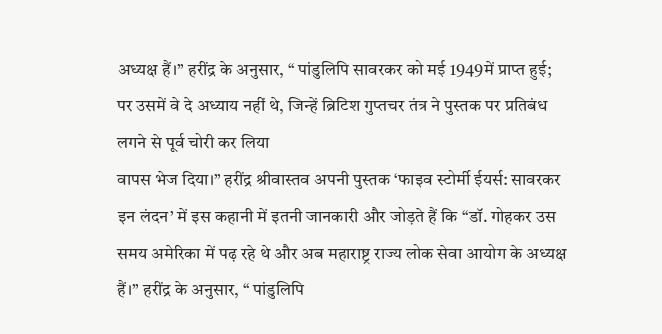अध्यक्ष हैं।’’ हरींद्र के अनुसार, ‘‘ पांडुलिपि सावरकर को मई 1949में प्राप्त हुई; पर उसमें वे दे अध्याय नहीं थे, जिन्हें ब्रिटिश गुप्तचर तंत्र ने पुस्तक पर प्रतिबंध लगने से पूर्व चोरी कर लिया
वापस भेज दिया।’’ हरींद्र श्रीवास्तव अपनी पुस्तक ‘फाइव स्टोर्मी ईयर्स: सावरकर इन लंदन’ में इस कहानी में इतनी जानकारी और जोड़ते हैं कि ‘‘डॉ. गोहकर उस समय अमेरिका में पढ़ रहे थे और अब महाराष्ट्र राज्य लोक सेवा आयोग के अध्यक्ष हैं।’’ हरींद्र के अनुसार, ‘‘ पांडुलिपि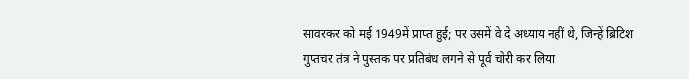सावरकर को मई 1949में प्राप्त हुई; पर उसमें वे दे अध्याय नहीं थे, जिन्हें ब्रिटिश गुप्तचर तंत्र ने पुस्तक पर प्रतिबंध लगने से पूर्व चोरी कर लिया